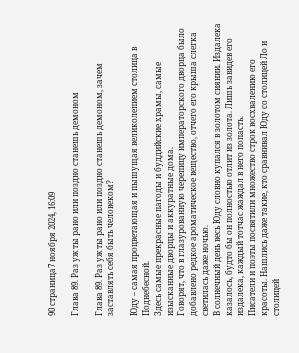90 страница7 ноября 2024, 16:09

Глава 89. Раз уж ты рано или поздно станешь демоном

Глава 89. Раз уж ты рано или поздно станешь демоном, зачем заставлять себя быть человеком?

Юду – самая процветающая и пышущая великолепием столица в Поднебесной.
Здесь самые прекрасные пагоды и буддийские храмы, самые изысканные дворцы и аккуратные дома.
Говорят, что в глазурованную черепицу императорского дворца было добавлено редкое ароматическое вещество, отчего его крыша слегка светилась даже ночью.
В солнечный день весь Юду словно купался в золотом сиянии. Издалека казалось, будто бы он полностью отлит из золота. Лишь завидев его издалека, каждый тотчас жаждал в него попасть.
Писатели и поэты посвятили множество строк восхвалению его красоты. Нашлись даже такие, кто сравнивал Юду со столицей Ло и столицей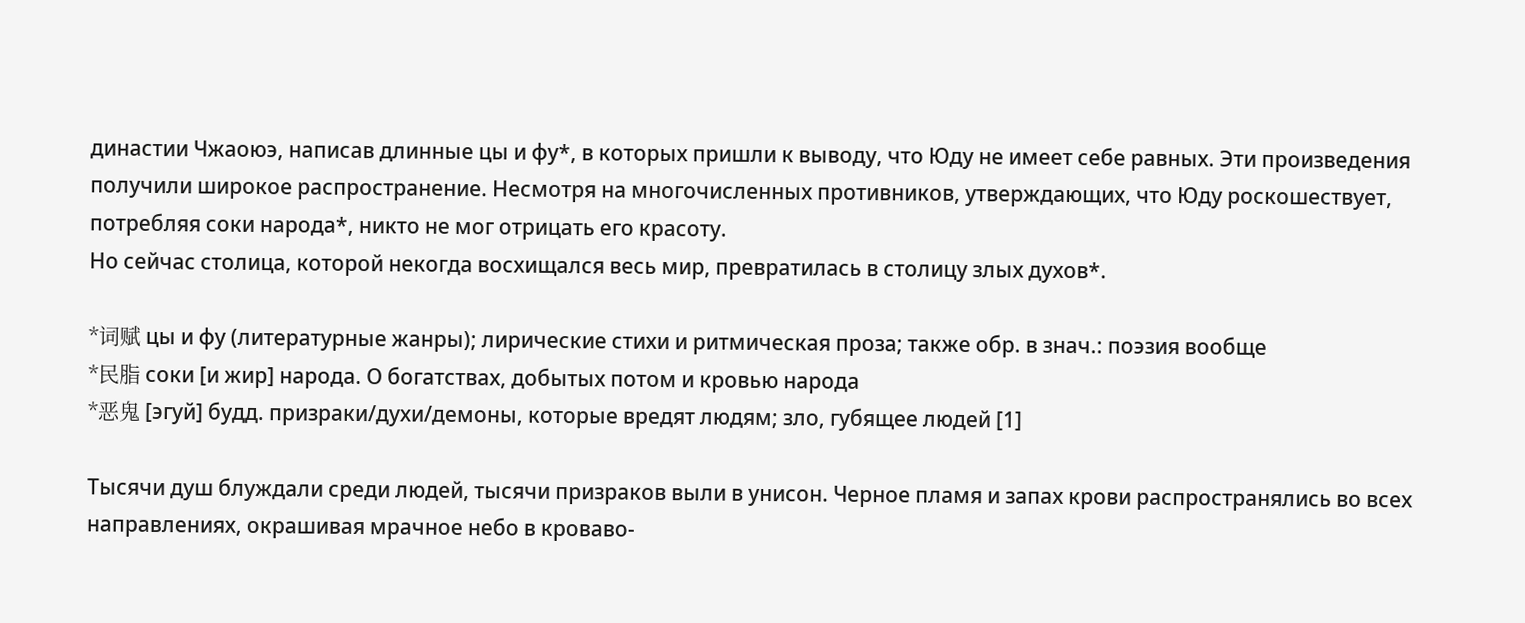династии Чжаоюэ, написав длинные цы и фу*, в которых пришли к выводу, что Юду не имеет себе равных. Эти произведения получили широкое распространение. Несмотря на многочисленных противников, утверждающих, что Юду роскошествует, потребляя соки народа*, никто не мог отрицать его красоту.
Но сейчас столица, которой некогда восхищался весь мир, превратилась в столицу злых духов*.

*词赋 цы и фу (литературные жанры); лирические стихи и ритмическая проза; также обр. в знач.: поэзия вообще
*民脂 соки [и жир] народа. О богатствах, добытых потом и кровью народа
*恶鬼 [эгуй] будд. призраки/духи/демоны, которые вредят людям; зло, губящее людей [1]

Тысячи душ блуждали среди людей, тысячи призраков выли в унисон. Черное пламя и запах крови распространялись во всех направлениях, окрашивая мрачное небо в кроваво-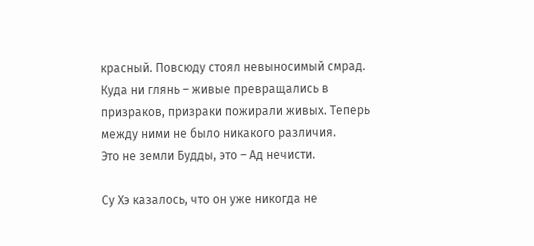красный. Повсюду стоял невыносимый смрад. Куда ни глянь – живые превращались в призраков, призраки пожирали живых. Теперь между ними не было никакого различия.
Это не земли Будды, это – Ад нечисти.

Су Хэ казалось, что он уже никогда не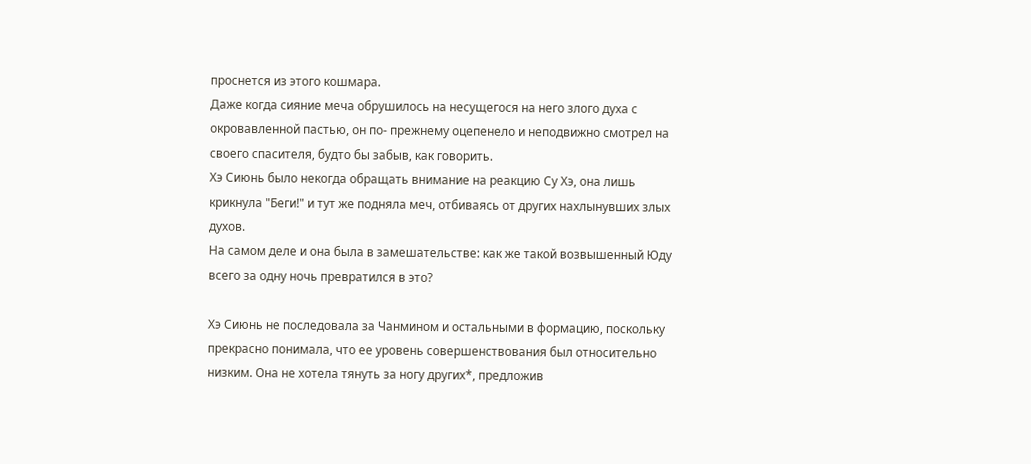проснется из этого кошмара.
Даже когда сияние меча обрушилось на несущегося на него злого духа с окровавленной пастью, он по- прежнему оцепенело и неподвижно смотрел на своего спасителя, будто бы забыв, как говорить.
Хэ Сиюнь было некогда обращать внимание на реакцию Су Хэ, она лишь крикнула "Беги!" и тут же подняла меч, отбиваясь от других нахлынувших злых духов.
На самом деле и она была в замешательстве: как же такой возвышенный Юду всего за одну ночь превратился в это?

Хэ Сиюнь не последовала за Чанмином и остальными в формацию, поскольку прекрасно понимала, что ее уровень совершенствования был относительно низким. Она не хотела тянуть за ногу других*, предложив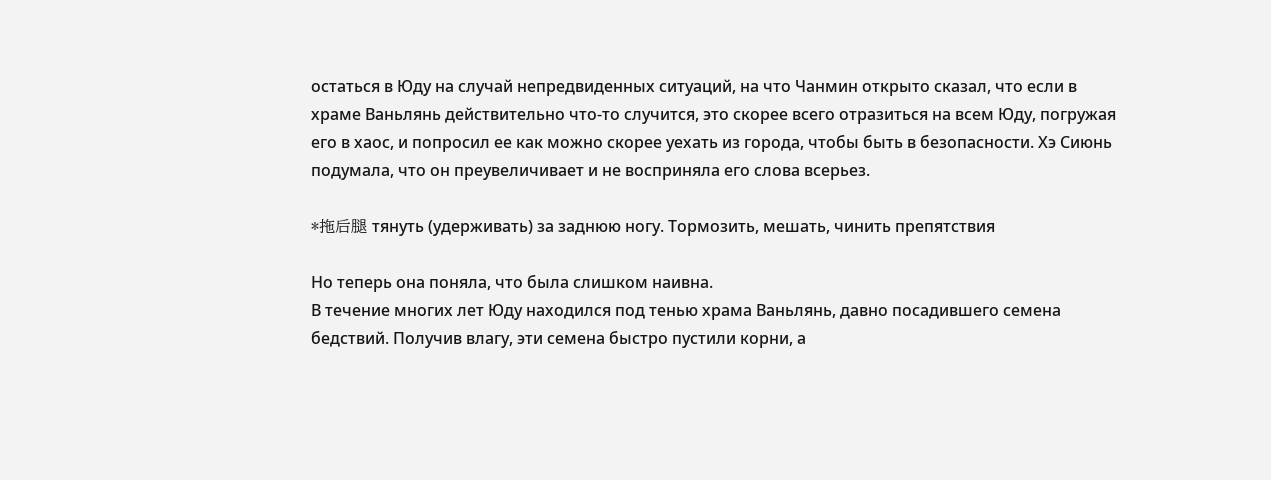остаться в Юду на случай непредвиденных ситуаций, на что Чанмин открыто сказал, что если в храме Ваньлянь действительно что-то случится, это скорее всего отразиться на всем Юду, погружая его в хаос, и попросил ее как можно скорее уехать из города, чтобы быть в безопасности. Хэ Сиюнь подумала, что он преувеличивает и не восприняла его слова всерьез.

*拖后腿 тянуть (удерживать) за заднюю ногу. Тормозить, мешать, чинить препятствия

Но теперь она поняла, что была слишком наивна.
В течение многих лет Юду находился под тенью храма Ваньлянь, давно посадившего семена бедствий. Получив влагу, эти семена быстро пустили корни, а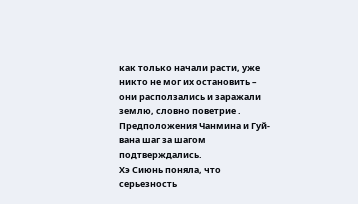как только начали расти, уже никто не мог их остановить – они расползались и заражали землю, словно поветрие .
Предположения Чанмина и Гуй-вана шаг за шагом подтверждались.
Хэ Сиюнь поняла, что серьезность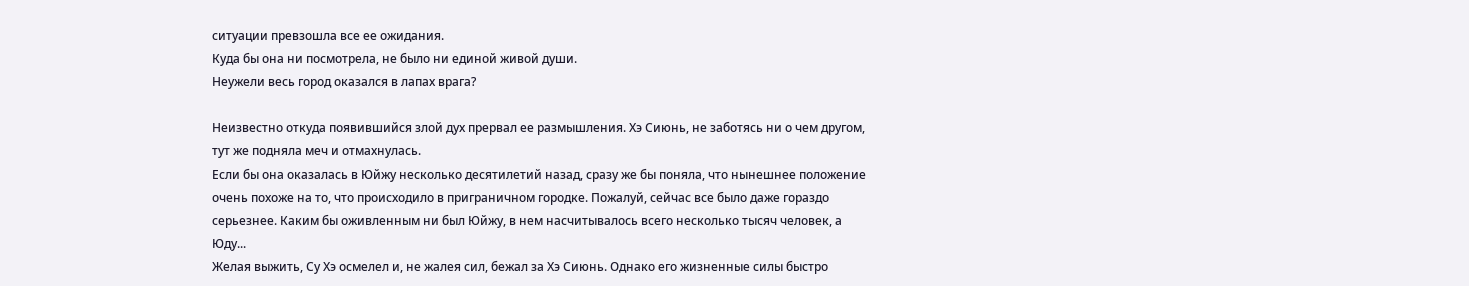ситуации превзошла все ее ожидания.
Куда бы она ни посмотрела, не было ни единой живой души.
Неужели весь город оказался в лапах врага?

Неизвестно откуда появившийся злой дух прервал ее размышления. Хэ Сиюнь, не заботясь ни о чем другом, тут же подняла меч и отмахнулась.
Если бы она оказалась в Юйжу несколько десятилетий назад, сразу же бы поняла, что нынешнее положение очень похоже на то, что происходило в приграничном городке. Пожалуй, сейчас все было даже гораздо серьезнее. Каким бы оживленным ни был Юйжу, в нем насчитывалось всего несколько тысяч человек, а Юду...
Желая выжить, Су Хэ осмелел и, не жалея сил, бежал за Хэ Сиюнь. Однако его жизненные силы быстро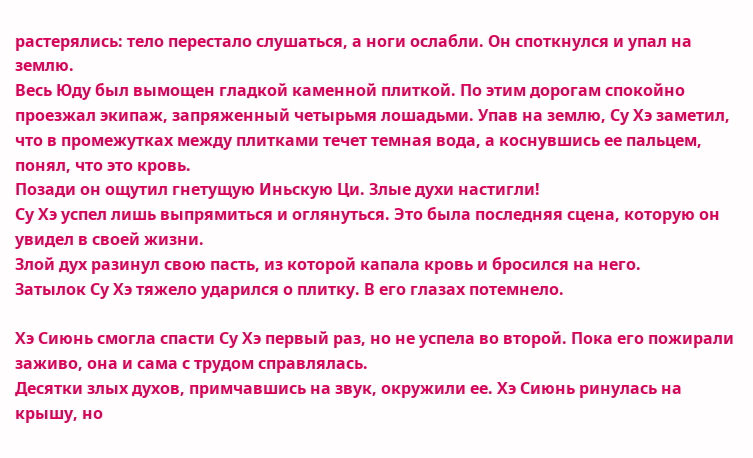растерялись: тело перестало слушаться, а ноги ослабли. Он споткнулся и упал на землю.
Весь Юду был вымощен гладкой каменной плиткой. По этим дорогам спокойно проезжал экипаж, запряженный четырьмя лошадьми. Упав на землю, Су Хэ заметил, что в промежутках между плитками течет темная вода, а коснувшись ее пальцем, понял, что это кровь.
Позади он ощутил гнетущую Иньскую Ци. Злые духи настигли!
Су Хэ успел лишь выпрямиться и оглянуться. Это была последняя сцена, которую он увидел в своей жизни.
Злой дух разинул свою пасть, из которой капала кровь и бросился на него.
Затылок Су Хэ тяжело ударился о плитку. В его глазах потемнело.

Хэ Сиюнь смогла спасти Су Хэ первый раз, но не успела во второй. Пока его пожирали заживо, она и сама с трудом справлялась.
Десятки злых духов, примчавшись на звук, окружили ее. Хэ Сиюнь ринулась на крышу, но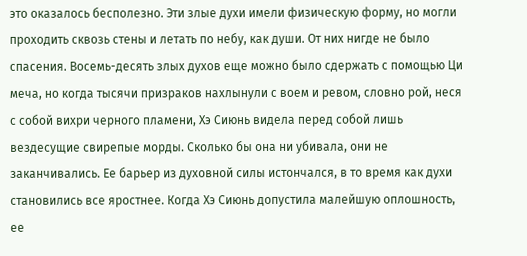это оказалось бесполезно. Эти злые духи имели физическую форму, но могли проходить сквозь стены и летать по небу, как души. От них нигде не было спасения. Восемь-десять злых духов еще можно было сдержать с помощью Ци меча, но когда тысячи призраков нахлынули с воем и ревом, словно рой, неся с собой вихри черного пламени, Хэ Сиюнь видела перед собой лишь вездесущие свирепые морды. Сколько бы она ни убивала, они не заканчивались. Ее барьер из духовной силы истончался, в то время как духи становились все яростнее. Когда Хэ Сиюнь допустила малейшую оплошность, ее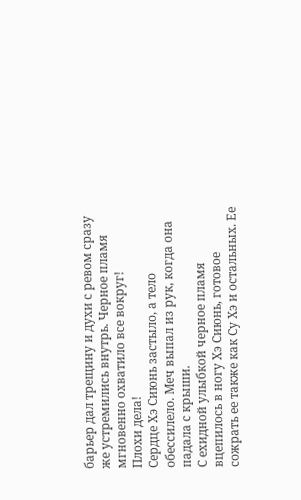барьер дал трещину и духи с ревом сразу же устремились внутрь. Черное пламя мгновенно охватило все вокруг!
Плохи дела!
Сердце Хэ Сиюнь застыло, а тело обессилело. Меч выпал из рук, когда она падала с крыши.
С ехидной улыбкой черное пламя вцепилось в ногу Хэ Сиюнь, готовое сожрать ее также как Су Хэ и остальных. Ее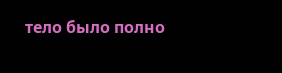тело было полно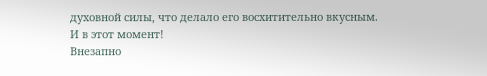духовной силы, что делало его восхитительно вкусным.
И в этот момент!
Внезапно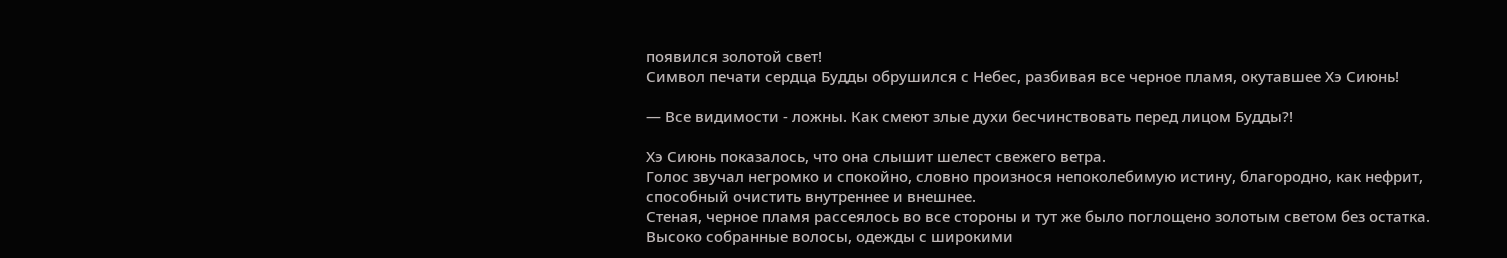появился золотой свет!
Символ печати сердца Будды обрушился с Небес, разбивая все черное пламя, окутавшее Хэ Сиюнь!

— Все видимости - ложны. Как смеют злые духи бесчинствовать перед лицом Будды?!

Хэ Сиюнь показалось, что она слышит шелест свежего ветра.
Голос звучал негромко и спокойно, словно произнося непоколебимую истину, благородно, как нефрит, способный очистить внутреннее и внешнее.
Стеная, черное пламя рассеялось во все стороны и тут же было поглощено золотым светом без остатка.
Высоко собранные волосы, одежды с широкими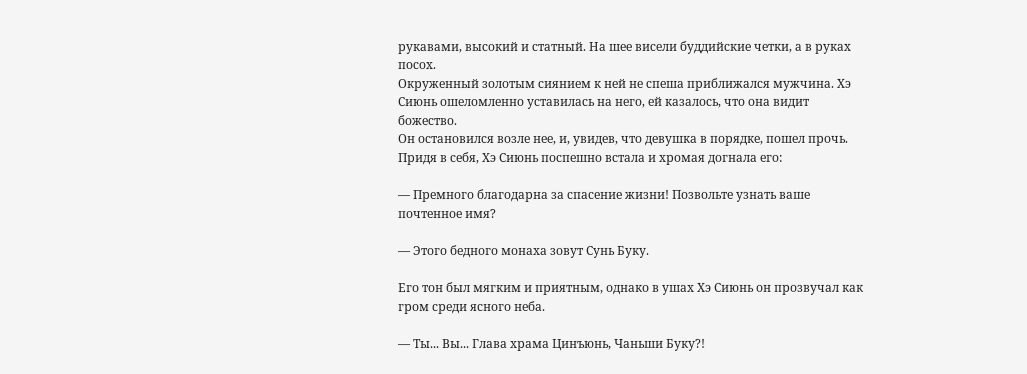рукавами, высокий и статный. На шее висели буддийские четки, а в руках посох.
Окруженный золотым сиянием к ней не спеша приближался мужчина. Хэ Сиюнь ошеломленно уставилась на него, ей казалось, что она видит божество.
Он остановился возле нее, и, увидев, что девушка в порядке, пошел прочь. Придя в себя, Хэ Сиюнь поспешно встала и хромая догнала его:

— Премного благодарна за спасение жизни! Позвольте узнать ваше почтенное имя?

— Этого бедного монаха зовут Сунь Буку.

Его тон был мягким и приятным, однако в ушах Хэ Сиюнь он прозвучал как гром среди ясного неба.

— Ты... Вы... Глава храма Цинъюнь, Чаньши Буку?!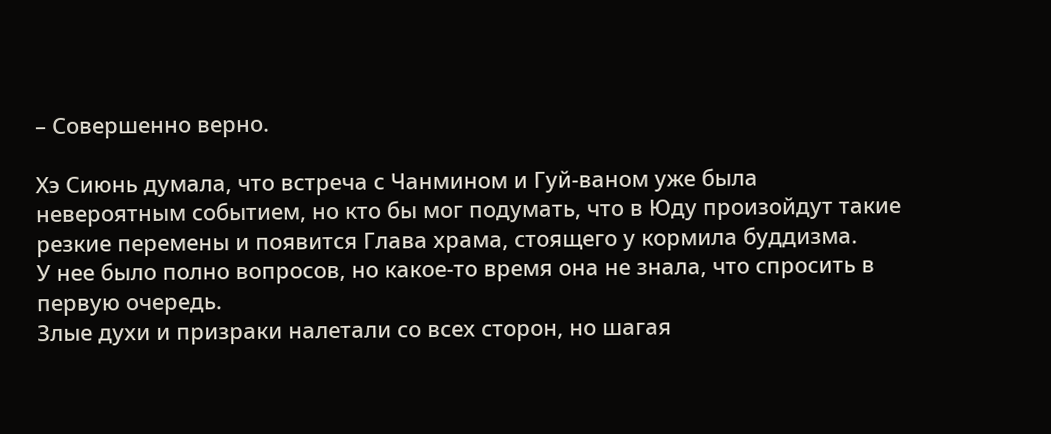– Совершенно верно.

Хэ Сиюнь думала, что встреча с Чанмином и Гуй-ваном уже была невероятным событием, но кто бы мог подумать, что в Юду произойдут такие резкие перемены и появится Глава храма, стоящего у кормила буддизма.
У нее было полно вопросов, но какое-то время она не знала, что спросить в первую очередь.
Злые духи и призраки налетали со всех сторон, но шагая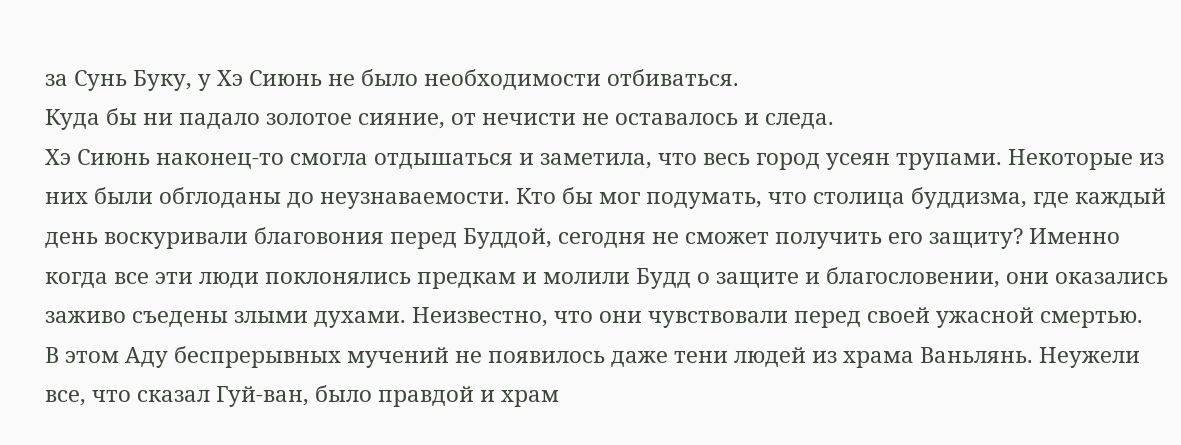за Сунь Буку, у Хэ Сиюнь не было необходимости отбиваться.
Куда бы ни падало золотое сияние, от нечисти не оставалось и следа.
Хэ Сиюнь наконец-то смогла отдышаться и заметила, что весь город усеян трупами. Некоторые из них были обглоданы до неузнаваемости. Кто бы мог подумать, что столица буддизма, где каждый день воскуривали благовония перед Буддой, сегодня не сможет получить его защиту? Именно когда все эти люди поклонялись предкам и молили Будд о защите и благословении, они оказались заживо съедены злыми духами. Неизвестно, что они чувствовали перед своей ужасной смертью.
В этом Аду беспрерывных мучений не появилось даже тени людей из храма Ваньлянь. Неужели все, что сказал Гуй-ван, было правдой и храм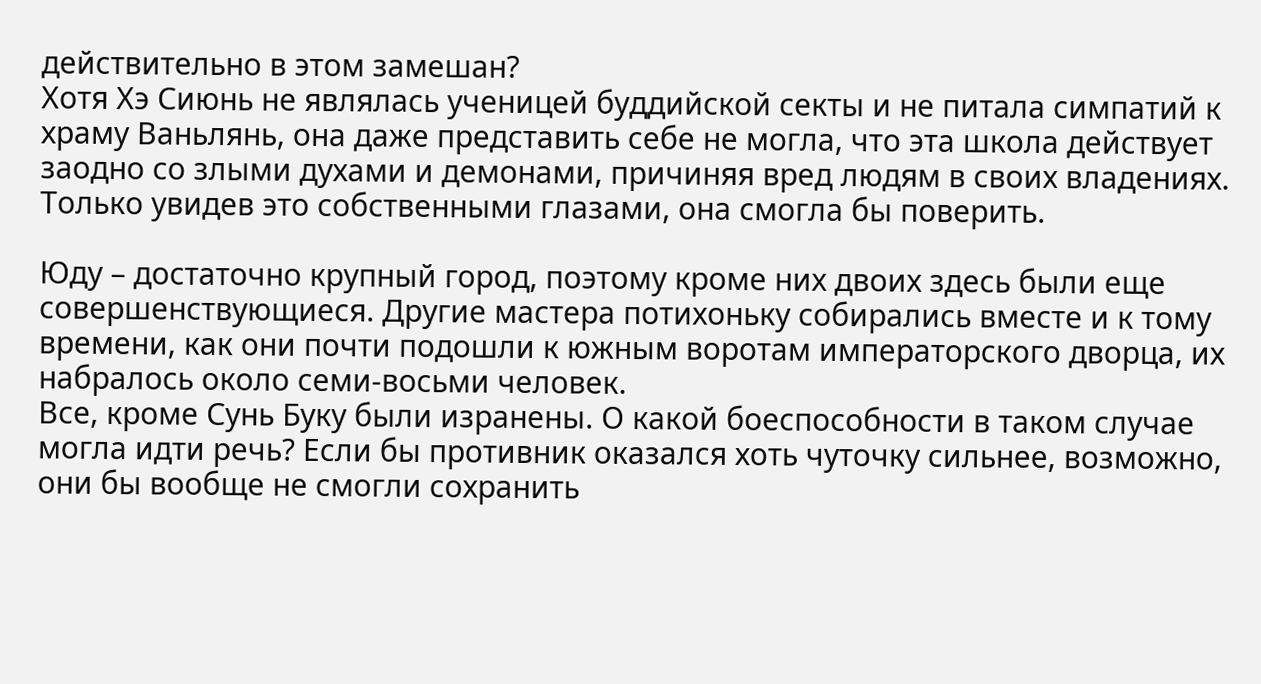действительно в этом замешан?
Хотя Хэ Сиюнь не являлась ученицей буддийской секты и не питала симпатий к храму Ваньлянь, она даже представить себе не могла, что эта школа действует заодно со злыми духами и демонами, причиняя вред людям в своих владениях. Только увидев это собственными глазами, она смогла бы поверить.

Юду – достаточно крупный город, поэтому кроме них двоих здесь были еще совершенствующиеся. Другие мастера потихоньку собирались вместе и к тому времени, как они почти подошли к южным воротам императорского дворца, их набралось около семи-восьми человек.
Все, кроме Сунь Буку были изранены. О какой боеспособности в таком случае могла идти речь? Если бы противник оказался хоть чуточку сильнее, возможно, они бы вообще не смогли сохранить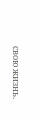свою жизнь.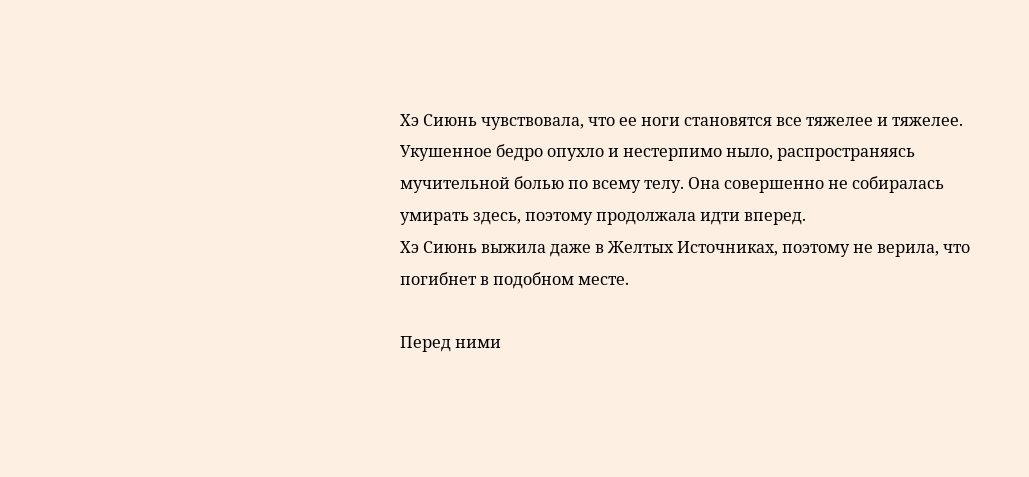Хэ Сиюнь чувствовала, что ее ноги становятся все тяжелее и тяжелее. Укушенное бедро опухло и нестерпимо ныло, распространяясь мучительной болью по всему телу. Она совершенно не собиралась умирать здесь, поэтому продолжала идти вперед.
Хэ Сиюнь выжила даже в Желтых Источниках, поэтому не верила, что погибнет в подобном месте.

Перед ними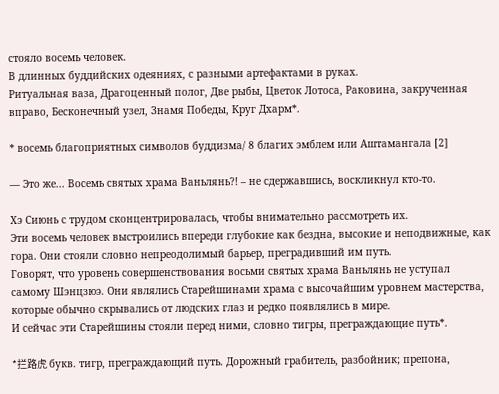стояло восемь человек.
В длинных буддийских одеяниях, с разными артефактами в руках.
Ритуальная ваза, Драгоценный полог, Две рыбы, Цветок Лотоса, Раковина, закрученная вправо, Бесконечный узел, Знамя Победы, Круг Дхарм*.

* восемь благоприятных символов буддизма/ 8 благих эмблем или Аштамангала [2]

— Это же... Восемь святых храма Ваньлянь?! – не сдержавшись, воскликнул кто-то.

Хэ Сиюнь с трудом сконцентрировалась, чтобы внимательно рассмотреть их.
Эти восемь человек выстроились впереди глубокие как бездна, высокие и неподвижные, как гора. Они стояли словно непреодолимый барьер, преградивший им путь.
Говорят, что уровень совершенствования восьми святых храма Ваньлянь не уступал самому Шэнцзюэ. Они являлись Старейшинами храма с высочайшим уровнем мастерства, которые обычно скрывались от людских глаз и редко появлялись в мире.
И сейчас эти Старейшины стояли перед ними, словно тигры, преграждающие путь*.

*拦路虎 букв. тигр, преграждающий путь. Дорожный грабитель, разбойник; препона,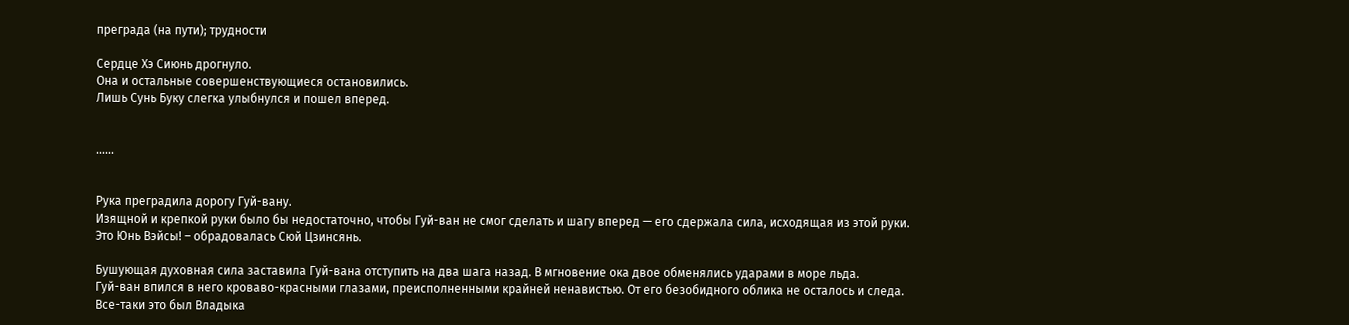преграда (на пути); трудности

Сердце Хэ Сиюнь дрогнуло.
Она и остальные совершенствующиеся остановились.
Лишь Сунь Буку слегка улыбнулся и пошел вперед.


......


Рука преградила дорогу Гуй-вану.
Изящной и крепкой руки было бы недостаточно, чтобы Гуй-ван не смог сделать и шагу вперед — его сдержала сила, исходящая из этой руки.
Это Юнь Вэйсы! – обрадовалась Сюй Цзинсянь.

Бушующая духовная сила заставила Гуй-вана отступить на два шага назад. В мгновение ока двое обменялись ударами в море льда.
Гуй-ван впился в него кроваво-красными глазами, преисполненными крайней ненавистью. От его безобидного облика не осталось и следа.
Все-таки это был Владыка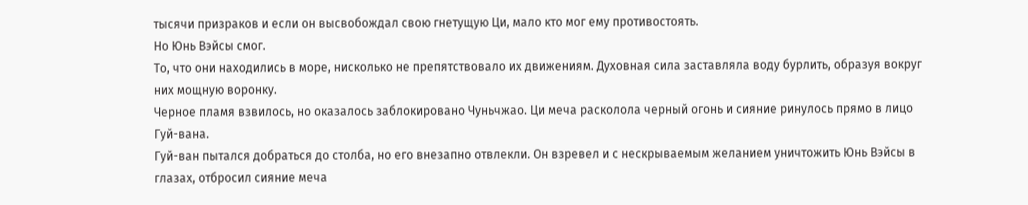тысячи призраков и если он высвобождал свою гнетущую Ци, мало кто мог ему противостоять.
Но Юнь Вэйсы смог.
То, что они находились в море, нисколько не препятствовало их движениям. Духовная сила заставляла воду бурлить, образуя вокруг них мощную воронку.
Черное пламя взвилось, но оказалось заблокировано Чуньчжао. Ци меча расколола черный огонь и сияние ринулось прямо в лицо Гуй-вана.
Гуй-ван пытался добраться до столба, но его внезапно отвлекли. Он взревел и с нескрываемым желанием уничтожить Юнь Вэйсы в глазах, отбросил сияние меча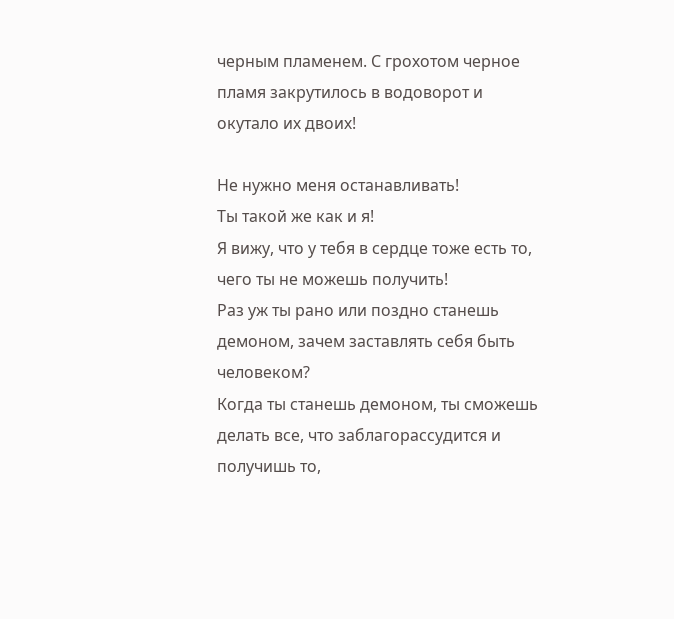черным пламенем. С грохотом черное пламя закрутилось в водоворот и окутало их двоих!

Не нужно меня останавливать!
Ты такой же как и я!
Я вижу, что у тебя в сердце тоже есть то, чего ты не можешь получить!
Раз уж ты рано или поздно станешь демоном, зачем заставлять себя быть человеком?
Когда ты станешь демоном, ты сможешь делать все, что заблагорассудится и получишь то,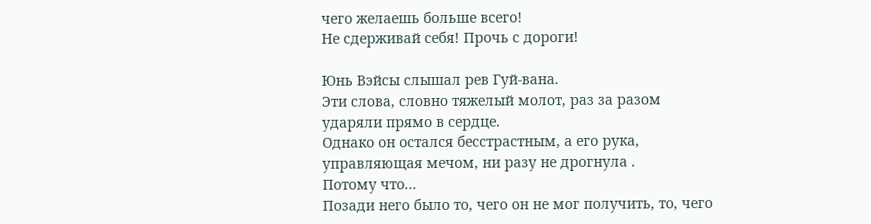чего желаешь больше всего!
Не сдерживай себя! Прочь с дороги!

Юнь Вэйсы слышал рев Гуй-вана.
Эти слова, словно тяжелый молот, раз за разом ударяли прямо в сердце.
Однако он остался бесстрастным, а его рука, управляющая мечом, ни разу не дрогнула .
Потому что...
Позади него было то, чего он не мог получить, то, чего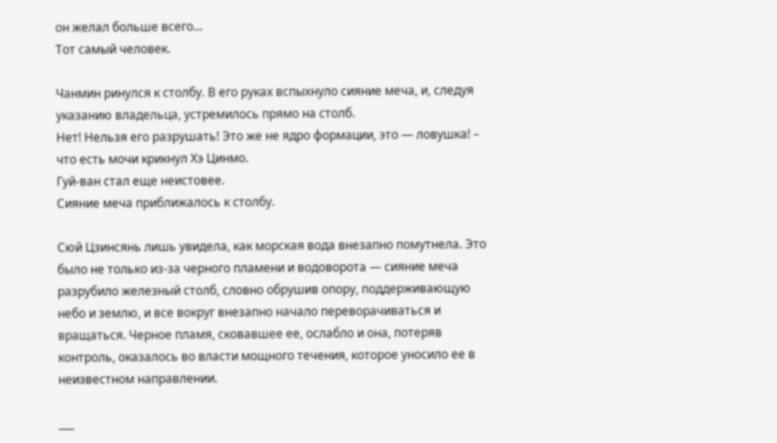он желал больше всего...
Тот самый человек.

Чанмин ринулся к столбу. В его руках вспыхнуло сияние меча, и, следуя указанию владельца, устремилось прямо на столб.
Нет! Нельзя его разрушать! Это же не ядро формации, это — ловушка! – что есть мочи крикнул Хэ Цинмо.
Гуй-ван стал еще неистовее.
Сияние меча приближалось к столбу.

Сюй Цзинсянь лишь увидела, как морская вода внезапно помутнела. Это было не только из-за черного пламени и водоворота — сияние меча разрубило железный столб, словно обрушив опору, поддерживающую небо и землю, и все вокруг внезапно начало переворачиваться и вращаться. Черное пламя, сковавшее ее, ослабло и она, потеряв контроль, оказалось во власти мощного течения, которое уносило ее в неизвестном направлении.

___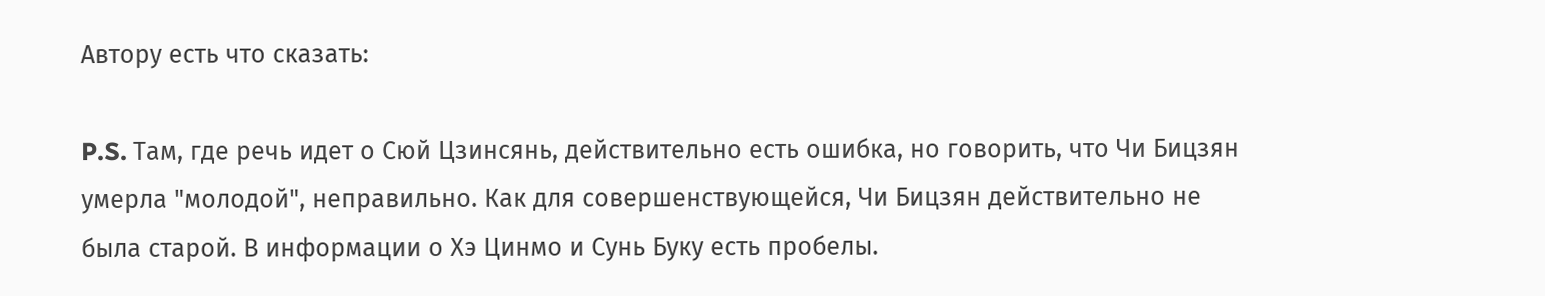Автору есть что сказать:

P.S. Там, где речь идет о Сюй Цзинсянь, действительно есть ошибка, но говорить, что Чи Бицзян умерла "молодой", неправильно. Как для совершенствующейся, Чи Бицзян действительно не была старой. В информации о Хэ Цинмо и Сунь Буку есть пробелы.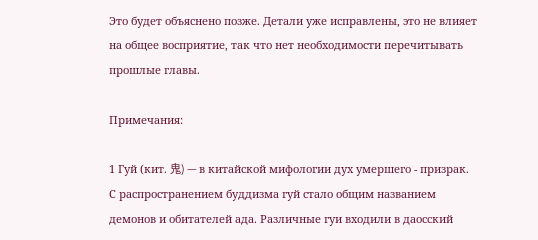Это будет объяснено позже. Детали уже исправлены, это не влияет на общее восприятие, так что нет необходимости перечитывать прошлые главы.

Примечания:

1 Гуй (кит. 鬼) — в китайской мифологии дух умершего - призрак. С распространением буддизма гуй стало общим названием демонов и обитателей ада. Различные гуи входили в даосский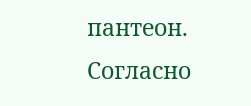пантеон. Согласно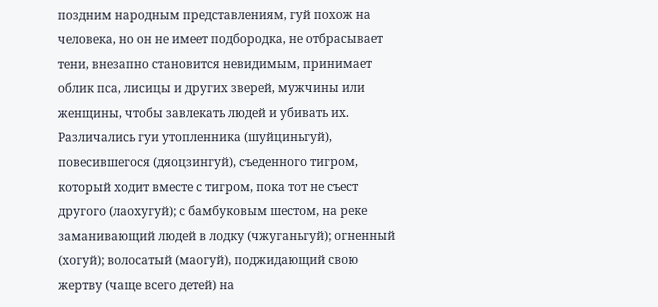поздним народным представлениям, гуй похож на человека, но он не имеет подбородка, не отбрасывает тени, внезапно становится невидимым, принимает облик пса, лисицы и других зверей, мужчины или женщины, чтобы завлекать людей и убивать их. Различались гуи утопленника (шуйциньгуй), повесившегося (дяоцзингуй), съеденного тигром, который ходит вместе с тигром, пока тот не съест другого (лаохугуй); с бамбуковым шестом, на реке заманивающий людей в лодку (чжуганьгуй); огненный (хогуй); волосатый (маогуй), поджидающий свою жертву (чаще всего детей) на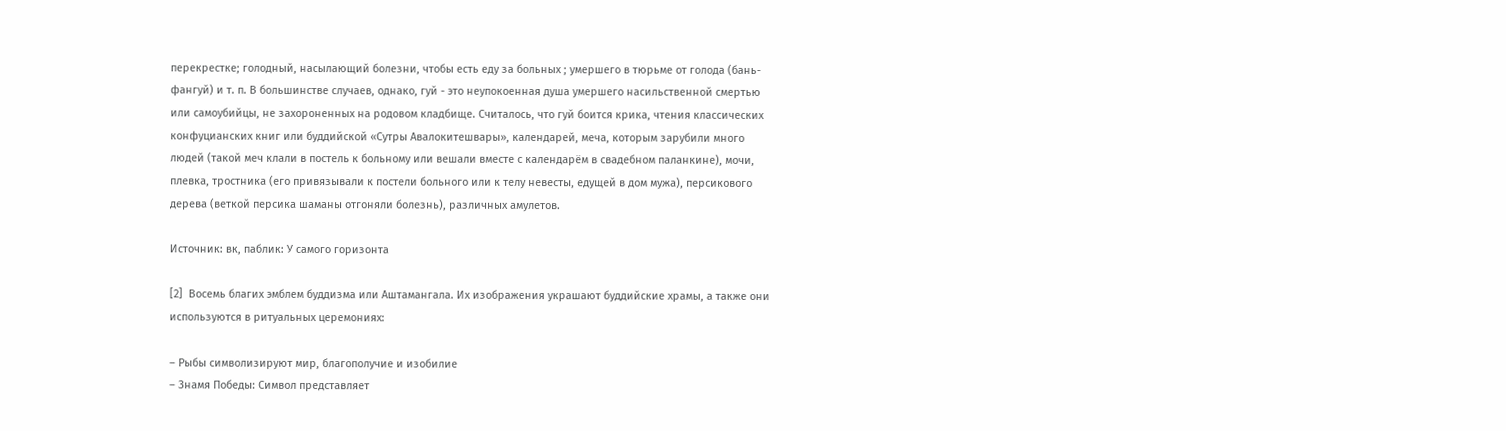перекрестке; голодный, насылающий болезни, чтобы есть еду за больных ; умершего в тюрьме от голода (бань-фангуй) и т. п. В большинстве случаев, однако, гуй - это неупокоенная душа умершего насильственной смертью или самоубийцы, не захороненных на родовом кладбище. Считалось, что гуй боится крика, чтения классических конфуцианских книг или буддийской «Сутры Авалокитешвары», календарей, меча, которым зарубили много людей (такой меч клали в постель к больному или вешали вместе с календарём в свадебном паланкине), мочи, плевка, тростника (его привязывали к постели больного или к телу невесты, едущей в дом мужа), персикового дерева (веткой персика шаманы отгоняли болезнь), различных амулетов.

Источник: вк, паблик: У самого горизонта

[2]  Восемь благих эмблем буддизма или Аштамангала. Их изображения украшают буддийские храмы, а также они используются в ритуальных церемониях:

– Рыбы символизируют мир, благополучие и изобилие
– Знамя Победы: Символ представляет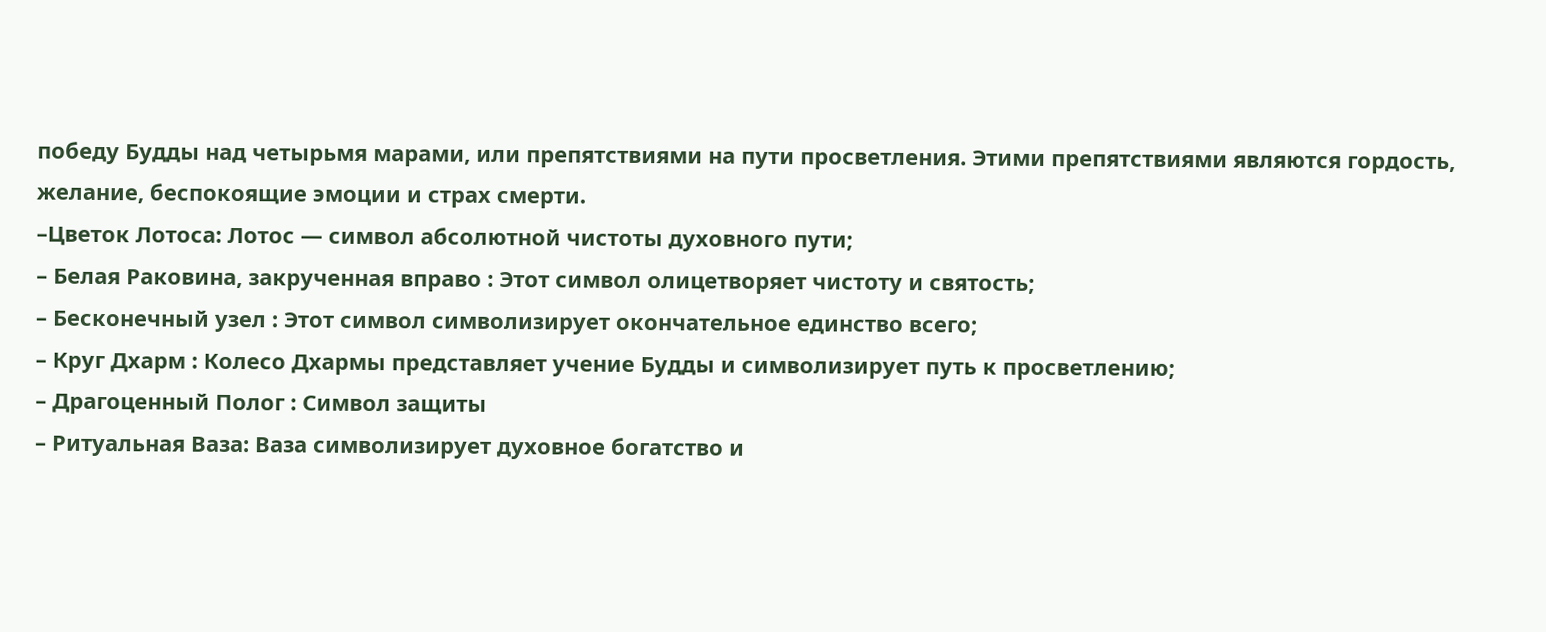победу Будды над четырьмя марами, или препятствиями на пути просветления. Этими препятствиями являются гордость, желание, беспокоящие эмоции и страх смерти.
–Цветок Лотоса: Лотос — символ абсолютной чистоты духовного пути;
– Белая Раковина, закрученная вправо : Этот символ олицетворяет чистоту и святость;
– Бесконечный узел : Этот символ символизирует окончательное единство всего;
– Круг Дхарм : Колесо Дхармы представляет учение Будды и символизирует путь к просветлению;
– Драгоценный Полог : Символ защиты
– Ритуальная Ваза: Ваза символизирует духовное богатство и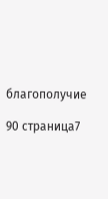благополучие

90 страница7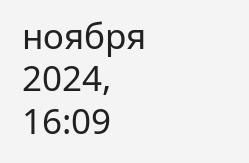ноября 2024, 16:09